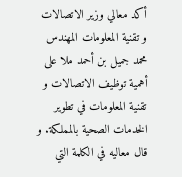أكد معالي وزير الاتصالات و تقنية المعلومات المهندس محمد جميل بن أحمد ملا على أهمية توظيف الاتصالات و تقنية المعلومات في تطوير الخدمات الصحية بالمملكة. و قال معاليه في الكلمة التي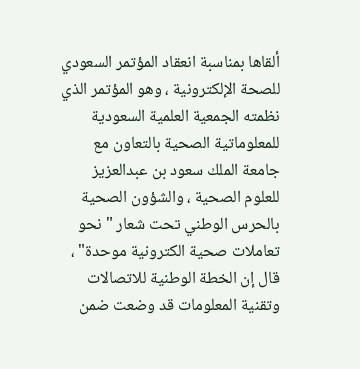ألقاها بمناسبة انعقاد المؤتمر السعودي للصحة الإلكترونية ، وهو المؤتمر الذي نظمته الجمعية العلمية السعودية للمعلوماتية الصحية بالتعاون مع جامعة الملك سعود بن عبدالعزيز للعلوم الصحية ، والشؤون الصحية بالحرس الوطني تحت شعار " نحو تعاملات صحية الكترونية موحدة" ، قال إن الخطة الوطنية للاتصالات وتقنية المعلومات قد وضعت ضمن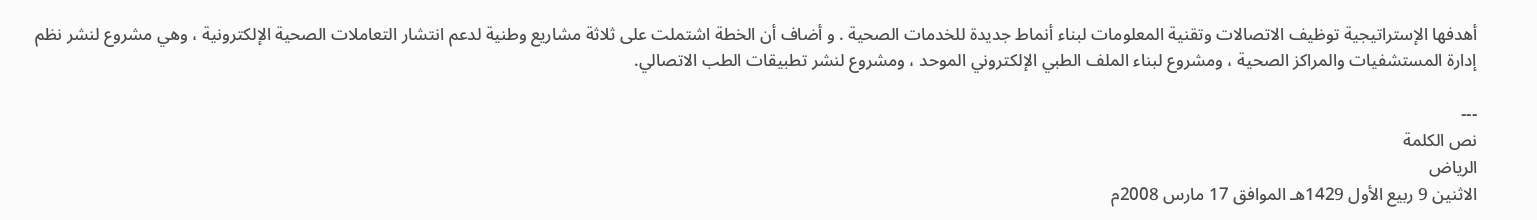أهدفها الإستراتيجية توظيف الاتصالات وتقنية المعلومات لبناء أنماط جديدة للخدمات الصحية . و أضاف أن الخطة اشتملت على ثلاثة مشاريع وطنية لدعم انتشار التعاملات الصحية الإلكترونية ، وهي مشروع لنشر نظم إدارة المستشفيات والمراكز الصحية ، ومشروع لبناء الملف الطبي الإلكتروني الموحد ، ومشروع لنشر تطبيقات الطب الاتصالي.

---
نص الكلمة
الرياض
الاثنين 9 ربيع الأول 1429هـ الموافق 17 مارس 2008م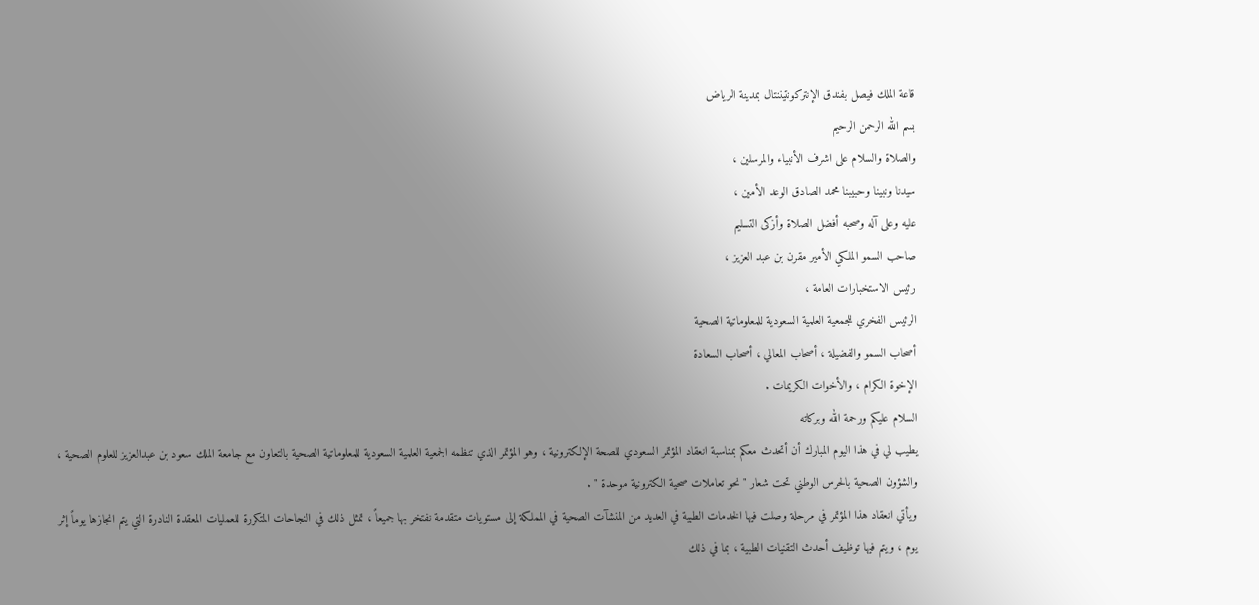قاعة الملك فيصل بفندق الإنتركونتيننتال بمدينة الرياض
بسم الله الرحمن الرحيم
والصلاة والسلام على اشرف الأنبياء والمرسلين ،
سيدنا ونبينا وحبيبنا محمد الصادق الوعد الأمين ،
عليه وعلى آله وصحبه أفضل الصلاة وأزكى التسليم
صاحب السمو الملكي الأمير مقرن بن عبد العزيز ،
رئيس الاستخبارات العامة ،
الرئيس الفخري للجمعية العلمية السعودية للمعلوماتية الصحية
أصحاب السمو والفضيلة ، أصحاب المعالي ، أصحاب السعادة
الإخوة الكرام ، والأخوات الكريمات .
السلام عليكم ورحمة الله وبركاته
يطيب لي في هذا اليوم المبارك أن أتحدث معكم بمناسبة انعقاد المؤتمر السعودي للصحة الإلكترونية ، وهو المؤتمر الذي تنظمه الجمعية العلمية السعودية للمعلوماتية الصحية بالتعاون مع جامعة الملك سعود بن عبدالعزيز للعلوم الصحية ، والشؤون الصحية بالحرس الوطني تحت شعار " نحو تعاملات صحية الكترونية موحدة " .
ويأتي انعقاد هذا المؤتمر في مرحلة وصلت فيها الخدمات الطبية في العديد من المنشآت الصحية في المملكة إلى مستويات متقدمة نفتخر بها جميعاً ، تمثل ذلك في النجاحات المتكررة للعمليات المعقدة النادرة التي يتم انجازها يوماً إثر يوم ، ويتم فيها توظيف أحدث التقنيات الطبية ، بما في ذلك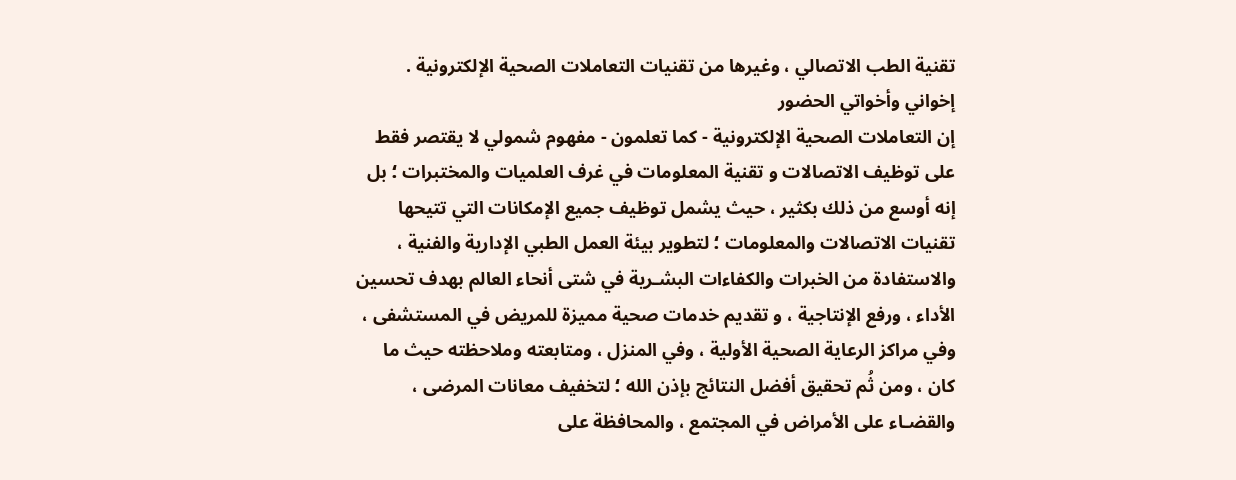تقنية الطب الاتصالي ، وغيرها من تقنيات التعاملات الصحية الإلكترونية .
إخواني وأخواتي الحضور
إن التعاملات الصحية الإلكترونية - كما تعلمون - مفهوم شمولي لا يقتصر فقط على توظيف الاتصالات و تقنية المعلومات في غرف العلميات والمختبرات ؛ بل إنه أوسع من ذلك بكثير ، حيث يشمل توظيف جميع الإمكانات التي تتيحها تقنيات الاتصالات والمعلومات ؛ لتطوير بيئة العمل الطبي الإدارية والفنية ، والاستفادة من الخبرات والكفاءات البشـرية في شتى أنحاء العالم بهدف تحسين الأداء ، ورفع الإنتاجية ، و تقديم خدمات صحية مميزة للمريض في المستشفى ، وفي مراكز الرعاية الصحية الأولية ، وفي المنزل ، ومتابعته وملاحظته حيث ما كان ، ومن ثُم تحقيق أفضل النتائج بإذن الله ؛ لتخفيف معانات المرضى ، والقضـاء على الأمراض في المجتمع ، والمحافظة على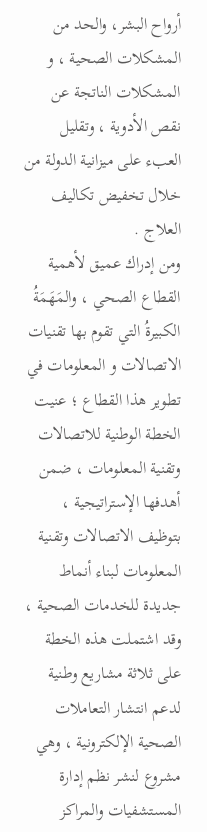أرواح البشر، والحد من المشكلات الصحية ، و المشكلات الناتجة عن نقص الأدوية ، وتقليل العبء على ميزانية الدولة من خلال تخفيض تكاليف العلاج .
ومن إدراك عميق لأهمية القطاع الصحي ، والمَهَمَةُ الكبيرةُ التي تقوم بها تقنيات الاتصالات و المعلومات في تطوير هذا القطاع ؛ عنيت الخطة الوطنية للاتصالات وتقنية المعلومات ، ضمن أهدفها الإستراتيجية ، بتوظيف الاتصالات وتقنية المعلومات لبناء أنماط جديدة للخدمات الصحية ، وقد اشتملت هذه الخطة على ثلاثة مشاريع وطنية لدعم انتشار التعاملات الصحية الإلكترونية ، وهي مشروع لنشر نظم إدارة المستشفيات والمراكز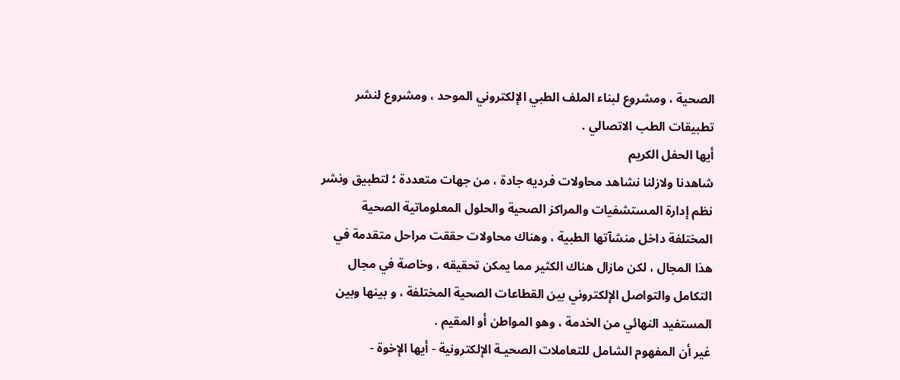الصحية ، ومشروع لبناء الملف الطبي الإلكتروني الموحد ، ومشروع لنشر تطبيقات الطب الاتصالي .
أيها الحفل الكريم
شاهدنا ولازلنا نشاهد محاولات فرديه جادة ، من جهات متعددة ؛ لتطبيق ونشر نظم إدارة المستشفيات والمراكز الصحية والحلول المعلوماتية الصحية المختلفة داخل منشآتها الطبية ، وهناك محاولات حققت مراحل متقدمة في هذا المجال ، لكن مازال هناك الكثير مما يمكن تحقيقه ، وخاصة في مجال التكامل والتواصل الإلكتروني بين القطاعات الصحية المختلفة ، و بينها وبين المستفيد النهائي من الخدمة ، وهو المواطن أو المقيم .
غير أن المفهوم الشامل للتعاملات الصحيـة الإلكترونية - أيها الإخوة -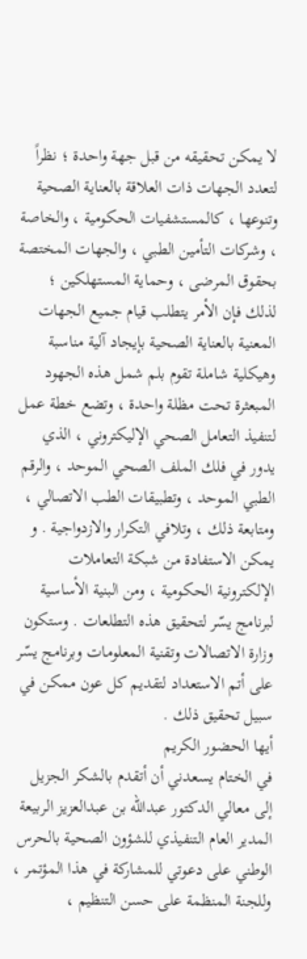لا يمكن تحقيقه من قبل جهة واحدة ؛ نظراً لتعدد الجهات ذات العلاقة بالعناية الصحية وتنوعها ، كالمستشفيات الحكومية ، والخاصة ، وشركات التأمين الطبي ، والجهات المختصة بحقوق المرضى ، وحماية المستهلكين ؛ لذلك فإن الأمر يتطلب قيام جميع الجهات المعنية بالعناية الصحية بإيجاد آلية مناسبة وهيكلية شاملة تقوم بلم شمل هذه الجهود المبعثرة تحت مظلة واحدة ، وتضع خطة عمل لتنفيذ التعامل الصحي الإليكتروني ، الذي يدور في فلك الملف الصحي الموحد ، والرقم الطبي الموحد ، وتطبيقات الطب الاتصالي ، ومتابعة ذلك ، وتلافي التكرار والازدواجية . و يمكن الاستفادة من شبكة التعاملات الإلكترونية الحكومية ، ومن البنية الأساسية لبرنامج يسّر لتحقيق هذه التطلعات . وستكون وزارة الاتصالات وتقنية المعلومات وبرنامج يسّر على أتم الاستعداد لتقديم كل عون ممكن في سبيل تحقيق ذلك .
أيها الحضور الكريم
في الختام يسعدني أن أتقدم بالشكر الجزيل إلى معالي الدكتور عبدالله بن عبدالعزيز الربيعة المدير العام التنفيذي للشؤون الصحية بالحرس الوطني على دعوتي للمشاركة في هذا المؤتمر ، وللجنة المنظمة على حسن التنظيم ،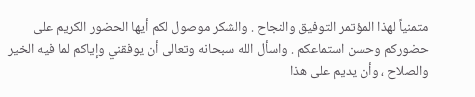متمنياً لهذا المؤتمر التوفيق والنجاح . والشكر موصول لكم أيها الحضور الكريم على حضوركم وحسن استماعكم . واسأل الله سبحانه وتعالى أن يوفقني وإياكم لما فيه الخير والصلاح ، وأن يديم على هذا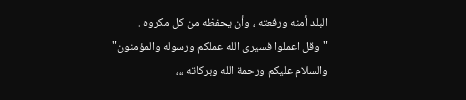البلد أمنه ورفعته ، وأن يحفظه من كل مكروه .
"وقل اعملوا فسيرى الله عملكم ورسوله والمؤمنون"
والسلام عليكم ورحمة الله وبركاته ،،،